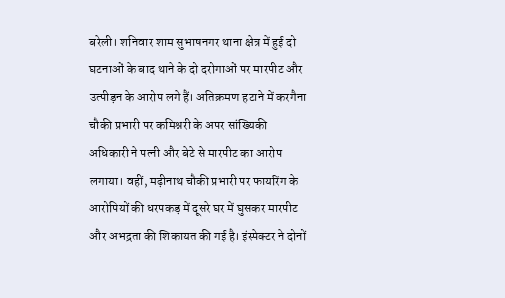बरेली। शनिवार शाम सुभाषनगर थाना क्षेत्र में हुई दो घटनाओं के बाद थाने के दो दरोगाओं पर मारपीट और उत्पीड़न के आरोप लगे हैं। अतिक्रमण हटाने में करगैना चौकी प्रभारी पर कमिश्नरी के अपर सांख्यिकी अधिकारी ने पत्नी और बेटे से मारपीट का आरोप लगाया। वहीं, मढ़ीनाथ चौकी प्रभारी पर फायरिंग के आरोपियों की धरपकड़ में दूसरे घर में घुसकर मारपीट और अभद्रता की शिकायत की गई है। इंस्पेक्टर ने दोनों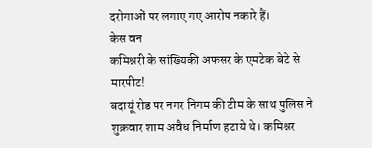दरोगाओं पर लगाए गए आरोप नकारे हैं।
केस वन
कमिश्नरी के सांख्यिकी अफसर के एमटेक बेटे से मारपीट!
बदायूं रोड पर नगर निगम की टीम के साथ पुलिस ने शुक्रवार शाम अवैध निर्माण हटाये थे। कमिश्नर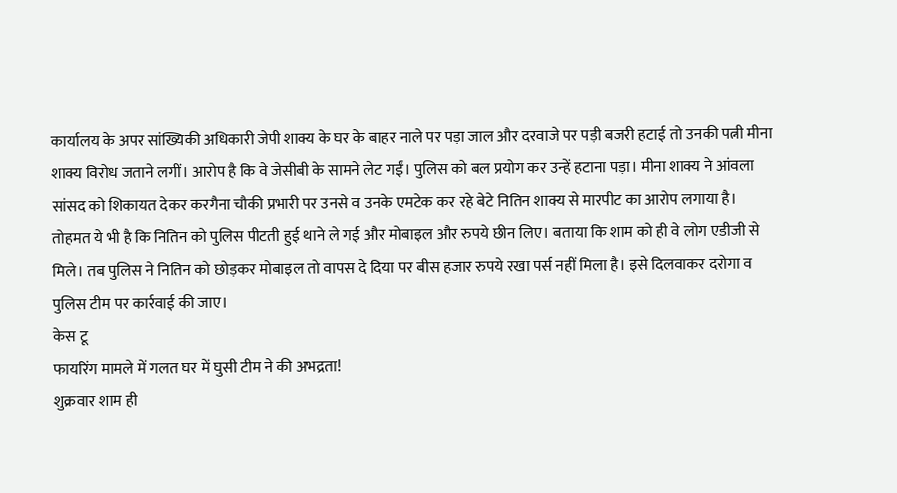कार्यालय के अपर सांख्यिकी अधिकारी जेपी शाक्य के घर के बाहर नाले पर पड़ा जाल और दरवाजे पर पड़ी बजरी हटाई तो उनकी पत्नी मीना शाक्य विरोध जताने लगीं। आरोप है कि वे जेसीबी के सामने लेट गईं। पुलिस को बल प्रयोग कर उन्हें हटाना पड़ा। मीना शाक्य ने आंवला सांसद को शिकायत देकर करगैना चौकी प्रभारी पर उनसे व उनके एमटेक कर रहे बेटे नितिन शाक्य से मारपीट का आरोप लगाया है। तोहमत ये भी है कि नितिन को पुलिस पीटती हुई थाने ले गई और मोबाइल और रुपये छीन लिए। बताया कि शाम को ही वे लोग एडीजी से मिले। तब पुलिस ने नितिन को छोड़कर मोबाइल तो वापस दे दिया पर बीस हजार रुपये रखा पर्स नहीं मिला है। इसे दिलवाकर दरोगा व पुलिस टीम पर कार्रवाई की जाए।
केस टू
फायरिंग मामले में गलत घर में घुसी टीम ने की अभद्रता!
शुक्रवार शाम ही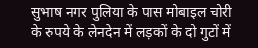सुभाष नगर पुलिया के पास मोबाइल चोरी के रुपये के लेनदेन में लड़कों के दो गुटों में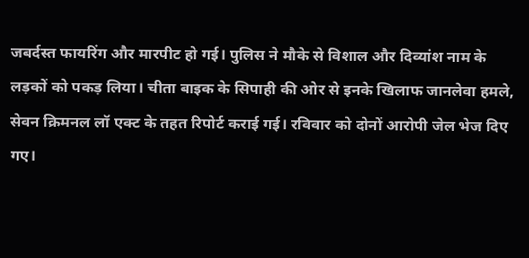जबर्दस्त फायरिंग और मारपीट हो गई। पुलिस ने मौके से विशाल और दिव्यांश नाम के लड़कों को पकड़ लिया। चीता बाइक के सिपाही की ओर से इनके खिलाफ जानलेवा हमले, सेवन क्रिमनल लॉ एक्ट के तहत रिपोर्ट कराई गई। रविवार को दोनों आरोपी जेल भेज दिए गए।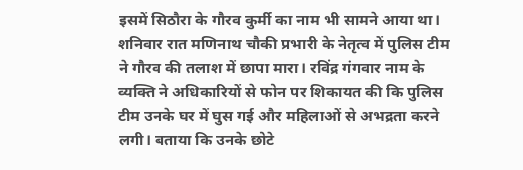इसमें सिठौरा के गौरव कुर्मी का नाम भी सामने आया था। शनिवार रात मणिनाथ चौकी प्रभारी के नेतृत्व में पुलिस टीम ने गौरव की तलाश में छापा मारा। रविंद्र गंगवार नाम के व्यक्ति ने अधिकारियों से फोन पर शिकायत की कि पुलिस टीम उनके घर में घुस गई और महिलाओं से अभद्रता करने लगी। बताया कि उनके छोटे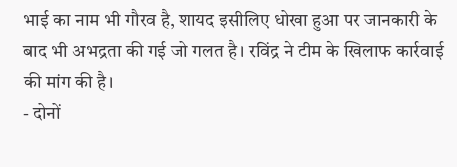भाई का नाम भी गौरव है, शायद इसीलिए धोखा हुआ पर जानकारी के बाद भी अभद्रता की गई जो गलत है। रविंद्र ने टीम के खिलाफ कार्रवाई की मांग की है।
- दोनों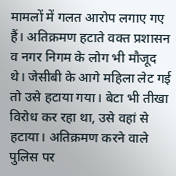मामलों में गलत आरोप लगाए गए हैं। अतिक्रमण हटाते वक्त प्रशासन व नगर निगम के लोग भी मौजूद थे। जेसीबी के आगे महिला लेट गई तो उसे हटाया गया। बेटा भी तीखा विरोध कर रहा था, उसे वहां से हटाया। अतिक्रमण करने वाले पुलिस पर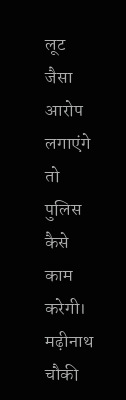लूट जैसा आरोप लगाएंगे तो पुलिस कैसे काम करेगी। मढ़ीनाथ चौकी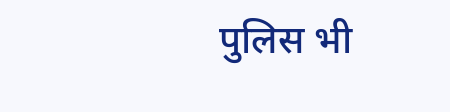पुलिस भी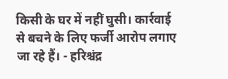किसी के घर में नहीं घुसी। कार्रवाई से बचने के लिए फर्जी आरोप लगाए जा रहे हैं। - हरिश्चंद्र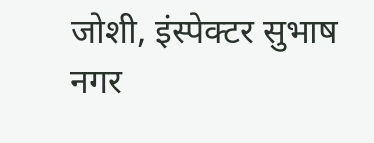जोशी, इंस्पेक्टर सुभाष नगर